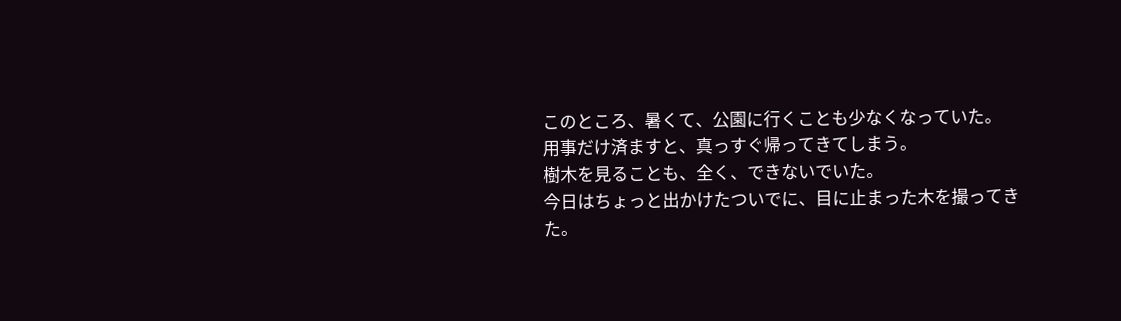このところ、暑くて、公園に行くことも少なくなっていた。
用事だけ済ますと、真っすぐ帰ってきてしまう。
樹木を見ることも、全く、できないでいた。
今日はちょっと出かけたついでに、目に止まった木を撮ってきた。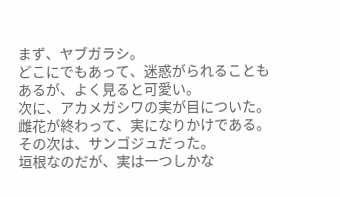まず、ヤブガラシ。
どこにでもあって、迷惑がられることもあるが、よく見ると可愛い。
次に、アカメガシワの実が目についた。
雌花が終わって、実になりかけである。
その次は、サンゴジュだった。
垣根なのだが、実は一つしかな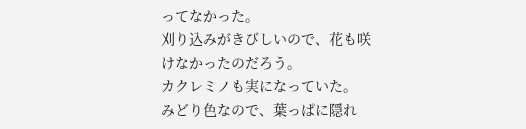ってなかった。
刈り込みがきびしいので、花も咲けなかったのだろう。
カクレミノも実になっていた。
みどり色なので、葉っぱに隠れ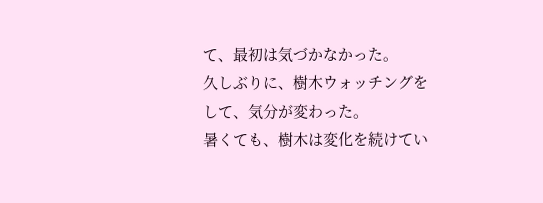て、最初は気づかなかった。
久しぶりに、樹木ウォッチングをして、気分が変わった。
暑くても、樹木は変化を続けてい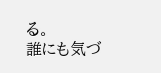る。
誰にも気づ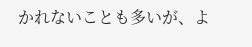かれないことも多いが、よ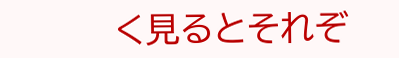く見るとそれぞ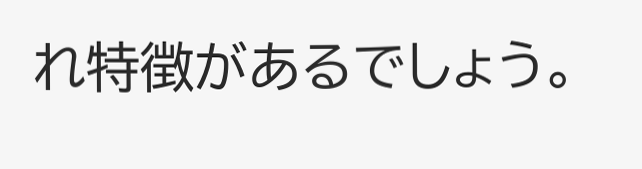れ特徴があるでしょう。